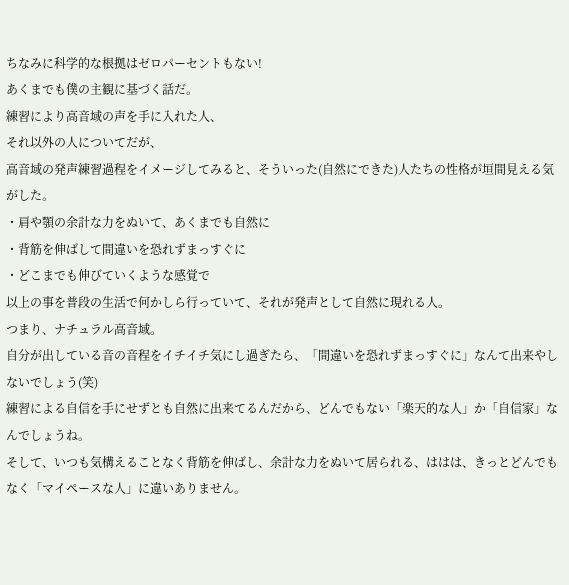ちなみに科学的な根拠はゼロパーセントもない!
あくまでも僕の主観に基づく話だ。
練習により高音域の声を手に入れた人、
それ以外の人についてだが、
高音域の発声練習過程をイメージしてみると、そういった(自然にできた)人たちの性格が垣間見える気がした。
・肩や顎の余計な力をぬいて、あくまでも自然に
・背筋を伸ばして間違いを恐れずまっすぐに
・どこまでも伸びていくような感覚で
以上の事を普段の生活で何かしら行っていて、それが発声として自然に現れる人。
つまり、ナチュラル高音域。
自分が出している音の音程をイチイチ気にし過ぎたら、「間違いを恐れずまっすぐに」なんて出来やしないでしょう(笑)
練習による自信を手にせずとも自然に出来てるんだから、どんでもない「楽天的な人」か「自信家」なんでしょうね。
そして、いつも気構えることなく背筋を伸ばし、余計な力をぬいて居られる、ははは、きっとどんでもなく「マイペースな人」に違いありません。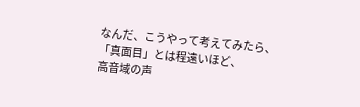なんだ、こうやって考えてみたら、
「真面目」とは程遠いほど、
高音域の声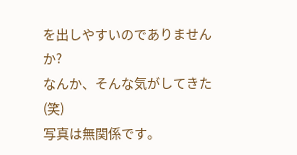を出しやすいのでありませんか?
なんか、そんな気がしてきた(笑)
写真は無関係です。